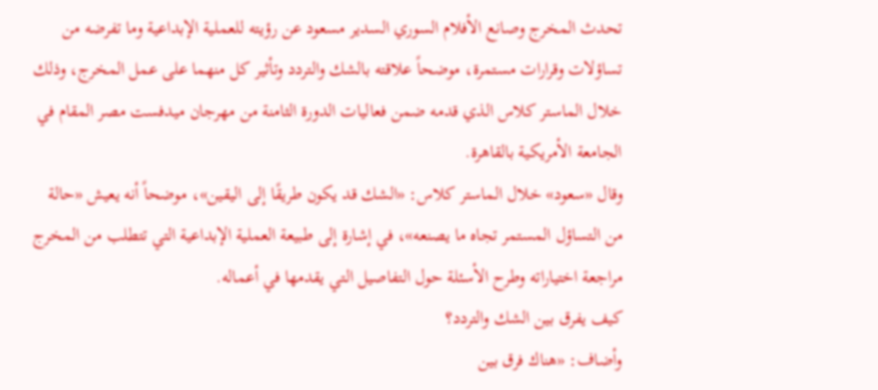تحدث المخرج وصانع الأفلام السوري السدير مسعود عن رؤيته للعملية الإبداعية وما تفرضه من تساؤلات وقرارات مستمرة، موضحاً علاقته بالشك والتردد وتأثير كل منهما على عمل المخرج، وذلك خلال الماستر كلاس الذي قدمه ضمن فعاليات الدورة الثامنة من مهرجان ميدفست مصر المقام في الجامعة الأمريكية بالقاهرة.
وقال «سعود» خلال الماستر كلاس: «الشك قد يكون طريقًا إلى اليقين»، موضحاً أنه يعيش «حالة من التساؤل المستمر تجاه ما يصنعه»، في إشارة إلى طبيعة العملية الإبداعية التي تتطلب من المخرج مراجعة اختياراته وطرح الأسئلة حول التفاصيل التي يقدمها في أعماله.
كيف يفرق بين الشك والتردد؟
وأضاف: «هناك فرق بين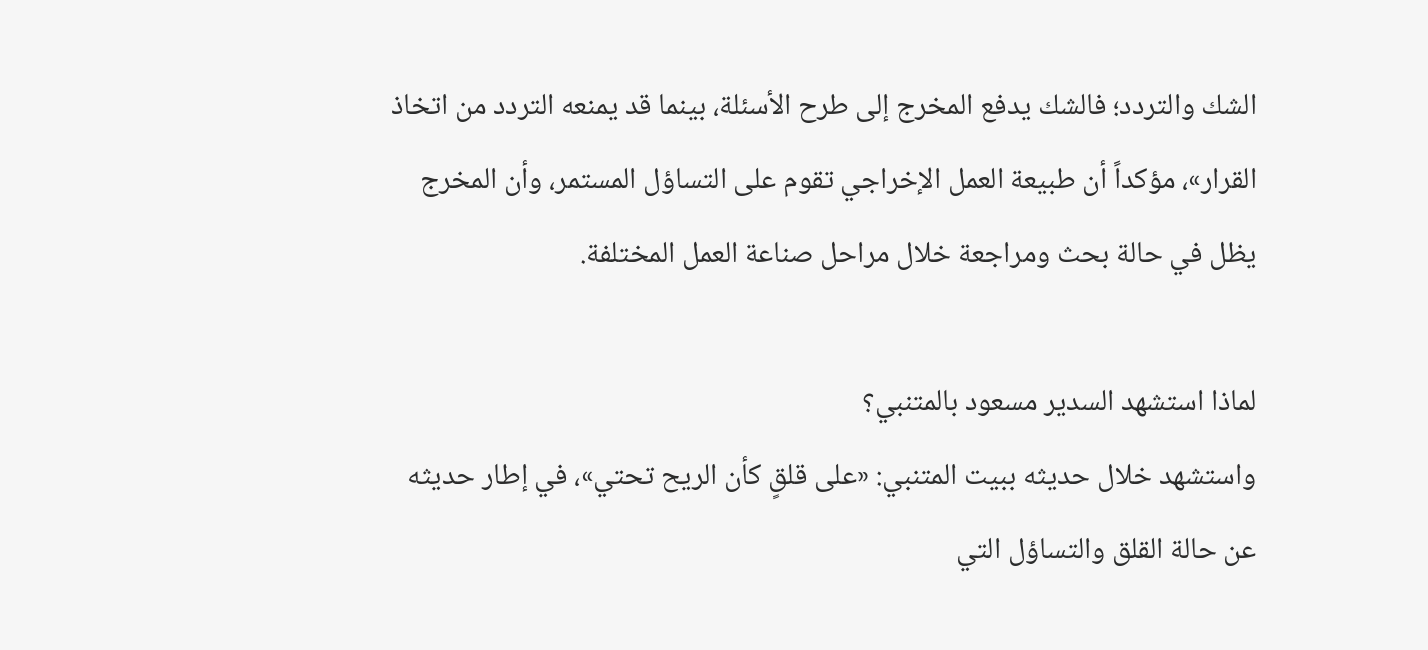الشك والتردد؛ فالشك يدفع المخرج إلى طرح الأسئلة، بينما قد يمنعه التردد من اتخاذ القرار»، مؤكداً أن طبيعة العمل الإخراجي تقوم على التساؤل المستمر، وأن المخرج يظل في حالة بحث ومراجعة خلال مراحل صناعة العمل المختلفة.

لماذا استشهد السدير مسعود بالمتنبي؟
واستشهد خلال حديثه ببيت المتنبي: «على قلقٍ كأن الريح تحتي»، في إطار حديثه عن حالة القلق والتساؤل التي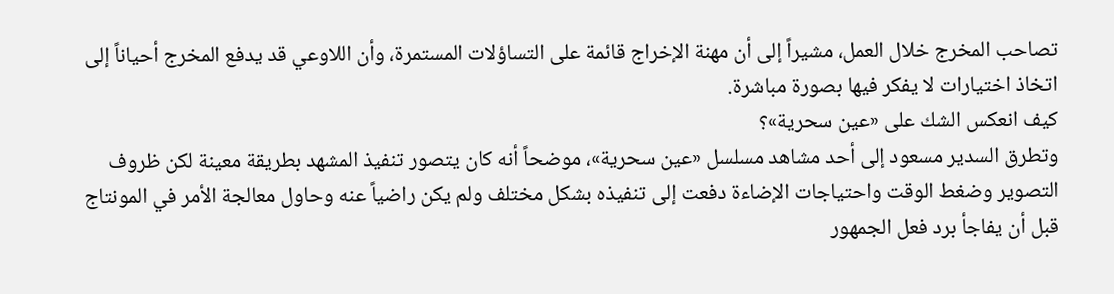تصاحب المخرج خلال العمل، مشيراً إلى أن مهنة الإخراج قائمة على التساؤلات المستمرة، وأن اللاوعي قد يدفع المخرج أحياناً إلى اتخاذ اختيارات لا يفكر فيها بصورة مباشرة.
كيف انعكس الشك على «عين سحرية»؟
وتطرق السدير مسعود إلى أحد مشاهد مسلسل «عين سحرية»، موضحاً أنه كان يتصور تنفيذ المشهد بطريقة معينة لكن ظروف التصوير وضغط الوقت واحتياجات الإضاءة دفعت إلى تنفيذه بشكل مختلف ولم يكن راضياً عنه وحاول معالجة الأمر في المونتاج قبل أن يفاجأ برد فعل الجمهور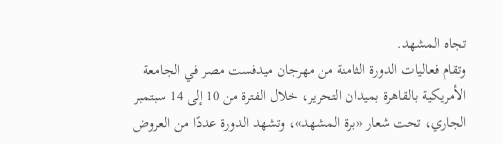تجاه المشهد.
وتقام فعاليات الدورة الثامنة من مهرجان ميدفست مصر في الجامعة الأمريكية بالقاهرة بميدان التحرير، خلال الفترة من 10 إلى 14 سبتمبر الجاري، تحت شعار «برة المشهد»، وتشهد الدورة عددًا من العروض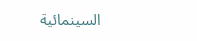السينمائية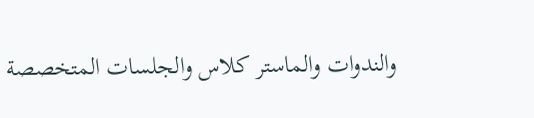والندوات والماستر كلاس والجلسات المتخصصة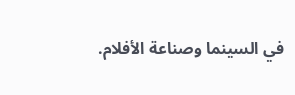في السينما وصناعة الأفلام.